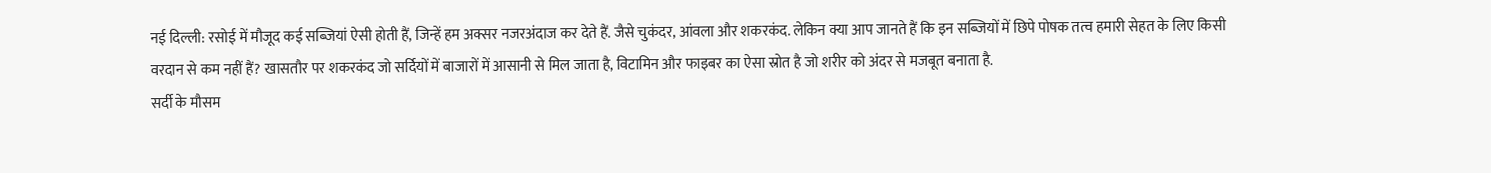नई दिल्ली: रसोई में मौजूद कई सब्जियां ऐसी होती हैं, जिन्हें हम अक्सर नजरअंदाज कर देते हैं. जैसे चुकंदर, आंवला और शकरकंद. लेकिन क्या आप जानते हैं कि इन सब्जियों में छिपे पोषक तत्व हमारी सेहत के लिए किसी वरदान से कम नहीं हैं? खासतौर पर शकरकंद जो सर्दियों में बाजारों में आसानी से मिल जाता है, विटामिन और फाइबर का ऐसा स्रोत है जो शरीर को अंदर से मजबूत बनाता है.
सर्दी के मौसम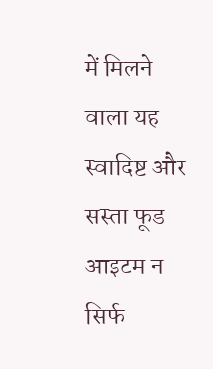में मिलने वाला यह स्वादिष्ट और सस्ता फूड आइटम न सिर्फ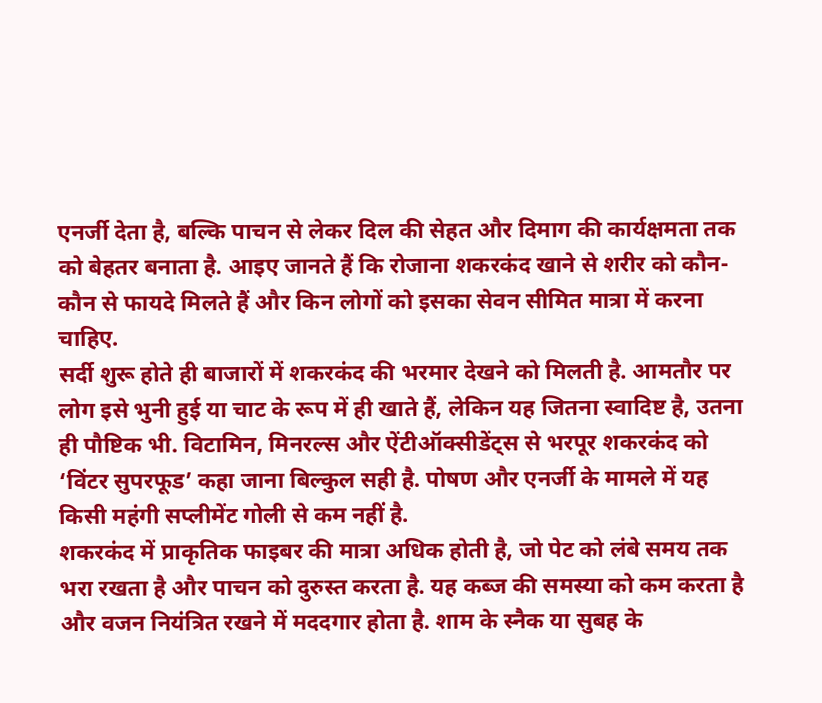एनर्जी देता है, बल्कि पाचन से लेकर दिल की सेहत और दिमाग की कार्यक्षमता तक को बेहतर बनाता है. आइए जानते हैं कि रोजाना शकरकंद खाने से शरीर को कौन-कौन से फायदे मिलते हैं और किन लोगों को इसका सेवन सीमित मात्रा में करना चाहिए.
सर्दी शुरू होते ही बाजारों में शकरकंद की भरमार देखने को मिलती है. आमतौर पर लोग इसे भुनी हुई या चाट के रूप में ही खाते हैं, लेकिन यह जितना स्वादिष्ट है, उतना ही पौष्टिक भी. विटामिन, मिनरल्स और ऐंटीऑक्सीडेंट्स से भरपूर शकरकंद को ‘विंटर सुपरफूड’ कहा जाना बिल्कुल सही है. पोषण और एनर्जी के मामले में यह किसी महंगी सप्लीमेंट गोली से कम नहीं है.
शकरकंद में प्राकृतिक फाइबर की मात्रा अधिक होती है, जो पेट को लंबे समय तक भरा रखता है और पाचन को दुरुस्त करता है. यह कब्ज की समस्या को कम करता है और वजन नियंत्रित रखने में मददगार होता है. शाम के स्नैक या सुबह के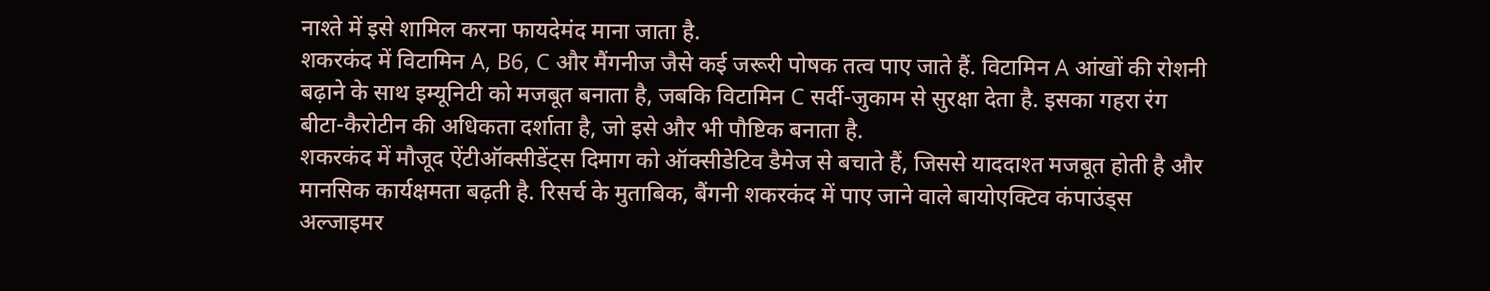नाश्ते में इसे शामिल करना फायदेमंद माना जाता है.
शकरकंद में विटामिन A, B6, C और मैंगनीज जैसे कई जरूरी पोषक तत्व पाए जाते हैं. विटामिन A आंखों की रोशनी बढ़ाने के साथ इम्यूनिटी को मजबूत बनाता है, जबकि विटामिन C सर्दी-जुकाम से सुरक्षा देता है. इसका गहरा रंग बीटा-कैरोटीन की अधिकता दर्शाता है, जो इसे और भी पौष्टिक बनाता है.
शकरकंद में मौजूद ऐंटीऑक्सीडेंट्स दिमाग को ऑक्सीडेटिव डैमेज से बचाते हैं, जिससे याददाश्त मजबूत होती है और मानसिक कार्यक्षमता बढ़ती है. रिसर्च के मुताबिक, बैंगनी शकरकंद में पाए जाने वाले बायोएक्टिव कंपाउंड्स अल्जाइमर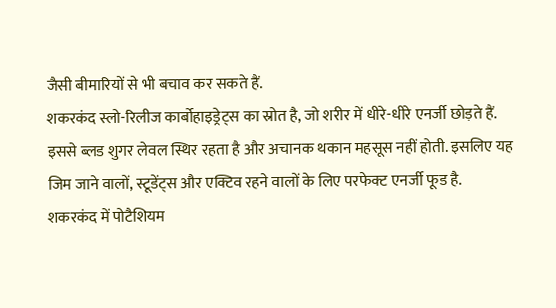जैसी बीमारियों से भी बचाव कर सकते हैं.
शकरकंद स्लो-रिलीज कार्बोहाइड्रेट्स का स्रोत है, जो शरीर में धीरे-धीरे एनर्जी छोड़ते हैं. इससे ब्लड शुगर लेवल स्थिर रहता है और अचानक थकान महसूस नहीं होती. इसलिए यह जिम जाने वालों, स्टूडेंट्स और एक्टिव रहने वालों के लिए परफेक्ट एनर्जी फूड है.
शकरकंद में पोटैशियम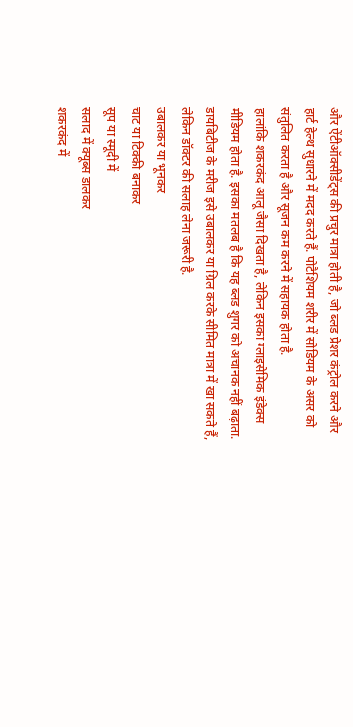और ऐंटीऑक्सीडेंट्स की प्रचुर मात्रा होती है, जो ब्लड प्रेशर कंट्रोल करने और हार्ट हेल्थ सुधारने में मदद करते हैं. पोटैशियम शरीर में सोडियम के असर को संतुलित करता है और सूजन कम करने में सहायक होता है.
हालांकि शकरकंद आलू जैसा दिखता है, लेकिन इसका ग्लाइसेमिक इंडेक्स मीडियम होता है. इसका मतलब है कि यह ब्लड शुगर को अचानक नहीं बढ़ाता. डायबिटीज के मरीज इसे उबालकर या ग्रिल करके सीमित मात्रा में खा सकते हैं, लेकिन डॉक्टर की सलाह लेना जरूरी है.
उबालकर या भूनकर
चाट या टिक्की बनाकर
सूप या स्मूदी में
सलाद में क्यूब्स डालकर
शकरकंद में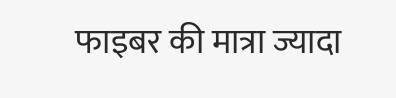फाइबर की मात्रा ज्यादा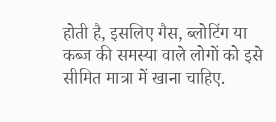होती है, इसलिए गैस, ब्लोटिंग या कब्ज की समस्या वाले लोगों को इसे सीमित मात्रा में खाना चाहिए.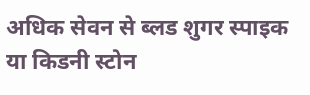अधिक सेवन से ब्लड शुगर स्पाइक या किडनी स्टोन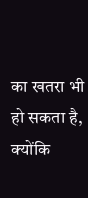का खतरा भी हो सकता है, क्योंकि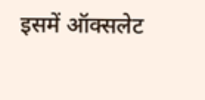इसमें ऑक्सलेट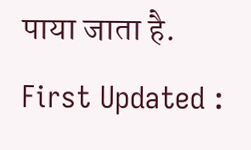पाया जाता है. First Updated :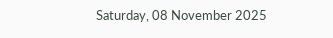Saturday, 08 November 2025